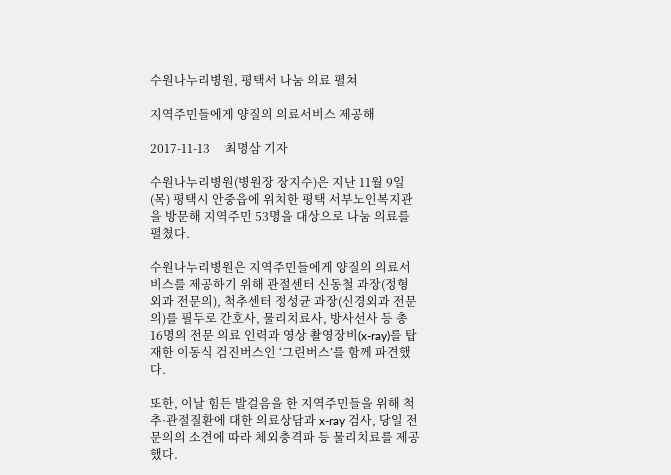수원나누리병원, 평택서 나눔 의료 펼쳐

지역주민들에게 양질의 의료서비스 제공해

2017-11-13     최명삼 기자

수원나누리병원(병원장 장지수)은 지난 11월 9일(목) 평택시 안중읍에 위치한 평택 서부노인복지관을 방문해 지역주민 53명을 대상으로 나눔 의료를 펼쳤다.

수원나누리병원은 지역주민들에게 양질의 의료서비스를 제공하기 위해 관절센터 신동철 과장(정형외과 전문의), 척추센터 정성균 과장(신경외과 전문의)를 필두로 간호사, 물리치료사, 방사선사 등 총 16명의 전문 의료 인력과 영상 촬영장비(x-ray)를 탑재한 이동식 검진버스인 ‘그린버스’를 함께 파견했다.

또한, 이날 힘든 발걸음을 한 지역주민들을 위해 척추·관절질환에 대한 의료상담과 x-ray 검사, 당일 전문의의 소견에 따라 체외충격파 등 물리치료를 제공했다.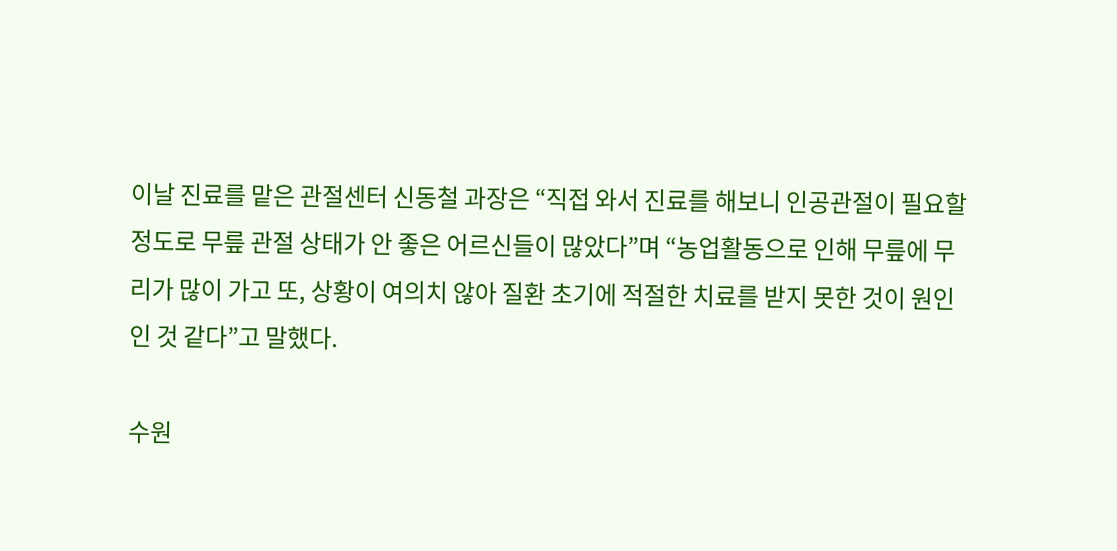이날 진료를 맡은 관절센터 신동철 과장은 “직접 와서 진료를 해보니 인공관절이 필요할 정도로 무릎 관절 상태가 안 좋은 어르신들이 많았다”며 “농업활동으로 인해 무릎에 무리가 많이 가고 또, 상황이 여의치 않아 질환 초기에 적절한 치료를 받지 못한 것이 원인인 것 같다”고 말했다.

수원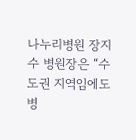나누리병원 장지수 병원장은 “수도권 지역임에도 병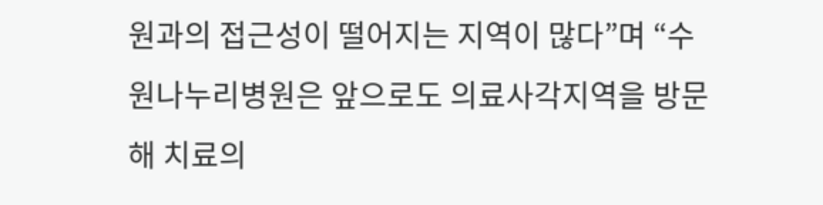원과의 접근성이 떨어지는 지역이 많다”며 “수원나누리병원은 앞으로도 의료사각지역을 방문해 치료의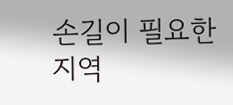손길이 필요한 지역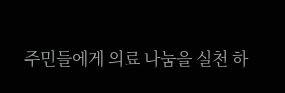주민들에게 의료 나눔을 실천 하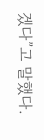겠다”고 말했다.